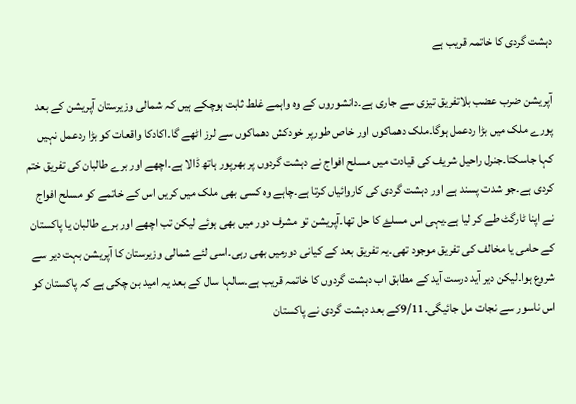دہشت گردی کا خاتمہ قریب ہے

آپریشن ضرب عضب بلاتفریق تیزی سے جاری ہے۔دانشوروں کے وہ واہمے غلط ثابت ہوچکے ہیں کہ شمالی وزیرستان آپریشن کے بعد پورے ملک میں بڑا ردعمل ہوگا۔ملک دھماکوں اور خاص طورپر خودکش دھماکوں سے لرز اٹھے گا۔اکادکا واقعات کو بڑا ردعمل نہیں کہا جاسکتا۔جنرل راحیل شریف کی قیادت میں مسلح افواج نے دہشت گردوں پر بھرپور ہاتھ ڈالا ہے۔اچھے اور برے طالبان کی تفریق ختم کردی ہے۔جو شدت پسند ہے اور دہشت گردی کی کاروائیاں کرتا ہے۔چاہے وہ کسی بھی ملک میں کریں اس کے خاتمے کو مسلح افواج نے اپنا ٹارگٹ طے کر لیا ہے۔یہی اس مسلۓ کا حل تھا۔آپریشن تو مشرف دور میں بھی ہوئے لیکن تب اچھے اور برے طالبان یا پاکستان کے حامی یا مخالف کی تفریق موجود تھی۔یہ تفریق بعد کے کیانی دورمیں بھی رہی۔اسی لئے شمالی وزیرستان کا آپریشن بہت دیر سے شروع ہوا۔لیکن دیر آید درست آید کے مطابق اب دہشت گردوں کا خاتمہ قریب ہے۔سالہا سال کے بعد یہ امید بن چکی ہے کہ پاکستان کو اس ناسور سے نجات مل جائیگی۔9/11کے بعد دہشت گردی نے پاکستان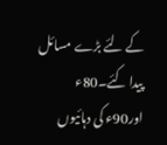کے لئے بڑے مسائل پیدا کئے۔80ء اور90ء کی دہائیوں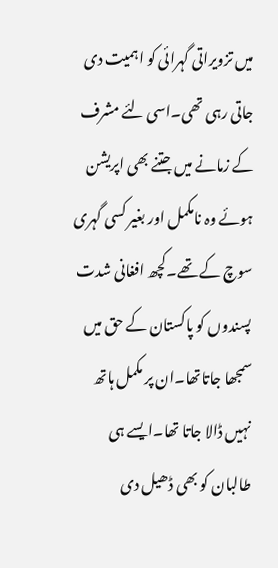میں تزویراتی گہرائی کو اہمیت دی جاتی رہی تھی۔اسی لئے مشرف کے زمانے میں جتنے بھی اپریشن ہوئے وہ نامکمل اور بغیر کسی گہری سوچ کے تھے۔کچھ افغانی شدت پسندوں کو پاکستان کے حق میں سمجھا جاتاتھا۔ان پر مکمل ہاتھ نہیں ڈالا جاتا تھا۔ایسے ہی طالبان کو بھی ڈھیل دی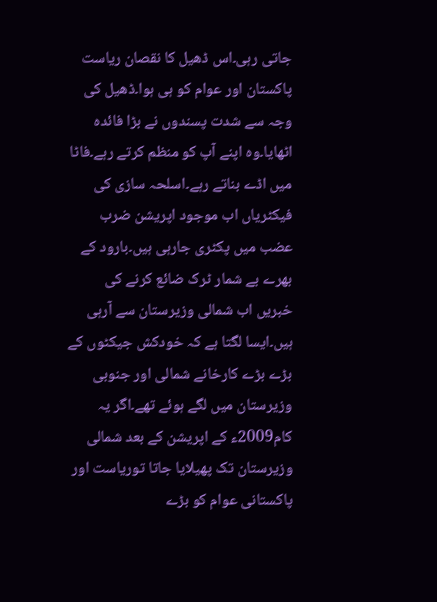جاتی رہی۔اس ڈھیل کا نقصان ریاست پاکستان اور عوام کو ہی ہوا۔ڈھیل کی وجہ سے شدت پسندوں نے بڑا فائدہ اٹھایا۔وہ اپنے آپ کو منظم کرتے رہے۔فاٹا میں اڈے بناتے رہے۔اسلحہ سازی کی فیکٹریاں اب موجود اپریشن ضرب عضب میں پکٹری جارہی ہیں۔بارود کے بھرے بے شمار ٹرک ضائع کرنے کی خبریں اب شمالی وزیرستان سے آرہی ہیں۔ایسا لگتا ہے کہ خودکش جیکٹوں کے بڑے بڑے کارخانے شمالی اور جنوبی وزیرستان میں لگے ہوئے تھے۔اگر یہ کام2009ء کے اپریشن کے بعد شمالی وزیرستان تک پھیلایا جاتا توریاست اور پاکستانی عوام کو بڑے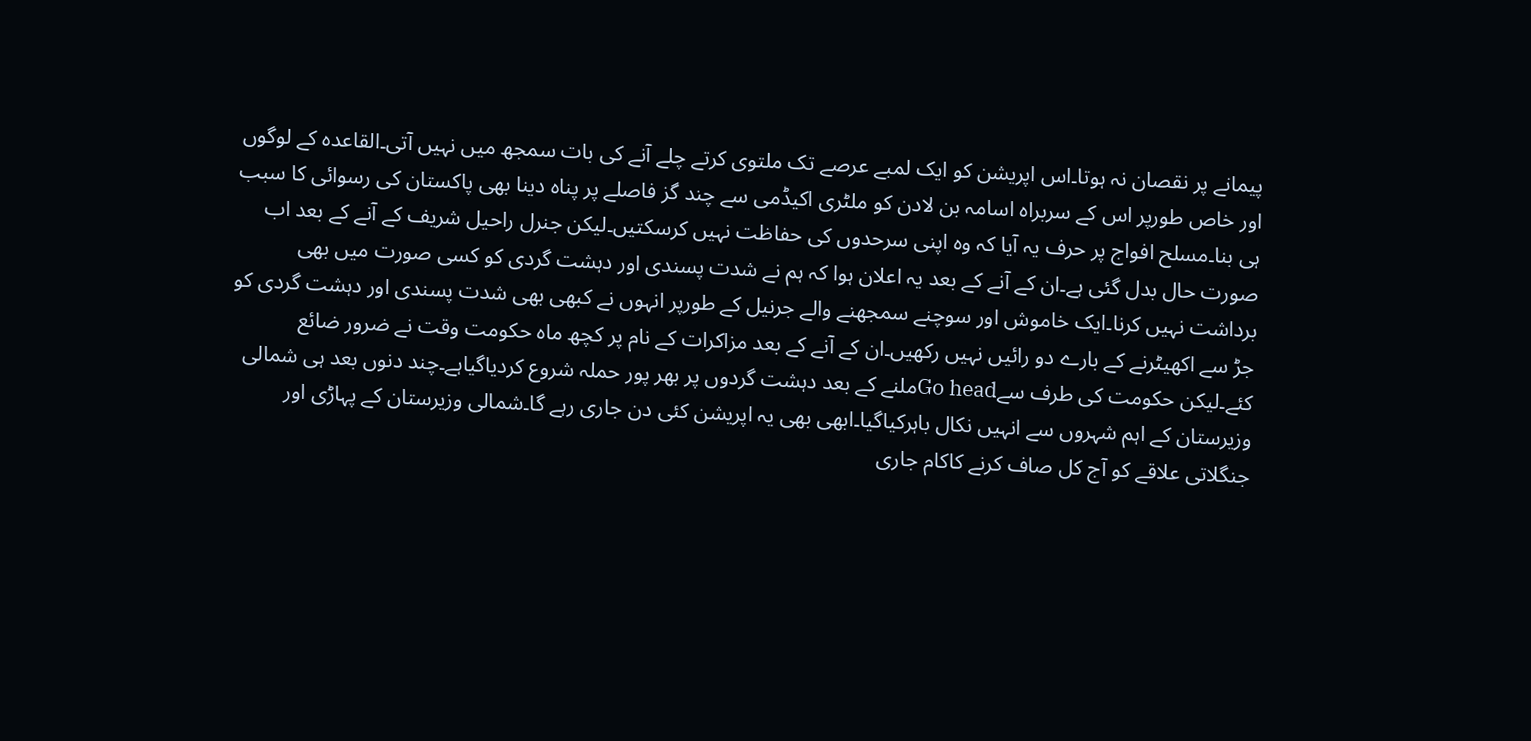پیمانے پر نقصان نہ ہوتا۔اس اپریشن کو ایک لمبے عرصے تک ملتوی کرتے چلے آنے کی بات سمجھ میں نہیں آتی۔القاعدہ کے لوگوں اور خاص طورپر اس کے سربراہ اسامہ بن لادن کو ملٹری اکیڈمی سے چند گز فاصلے پر پناہ دینا بھی پاکستان کی رسوائی کا سبب ہی بنا۔مسلح افواج پر حرف یہ آیا کہ وہ اپنی سرحدوں کی حفاظت نہیں کرسکتیں۔لیکن جنرل راحیل شریف کے آنے کے بعد اب صورت حال بدل گئی ہے۔ان کے آنے کے بعد یہ اعلان ہوا کہ ہم نے شدت پسندی اور دہشت گردی کو کسی صورت میں بھی برداشت نہیں کرنا۔ایک خاموش اور سوچنے سمجھنے والے جرنیل کے طورپر انہوں نے کبھی بھی شدت پسندی اور دہشت گردی کو جڑ سے اکھیٹرنے کے بارے دو رائیں نہیں رکھیں۔ان کے آنے کے بعد مزاکرات کے نام پر کچھ ماہ حکومت وقت نے ضرور ضائع کئے۔لیکن حکومت کی طرف سےGo headملنے کے بعد دہشت گردوں پر بھر پور حملہ شروع کردیاگیاہے۔چند دنوں بعد ہی شمالی وزیرستان کے اہم شہروں سے انہیں نکال باہرکیاگیا۔ابھی بھی یہ اپریشن کئی دن جاری رہے گا۔شمالی وزیرستان کے پہاڑی اور جنگلاتی علاقے کو آج کل صاف کرنے کاکام جاری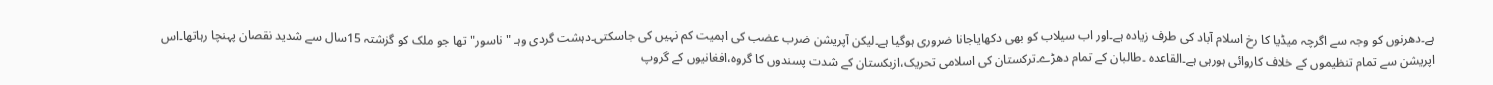ہے۔دھرنوں کو وجہ سے اگرچہ میڈیا کا رخ اسلام آباد کی طرف زیادہ ہے۔اور اب سیلاب کو بھی دکھایاجانا ضروری ہوگیا ہے۔لیکن آپریشن ضرب عضب کی اہمیت کم نہیں کی جاسکتی۔دہشت گردی وہـ "ناسور"تھا جو ملک کو گزشتہ 15سال سے شدید نقصان پہنچا رہاتھا۔اس اپریشن سے تمام تنظیموں کے خلاف کاروائی ہورہی ہے۔القاعدہ ۔طالبان کے تمام دھڑے۔ترکستان کی اسلامی تحریک،ازبکستان کے شدت پسندوں کا گروہ،افغانیوں کے گروپ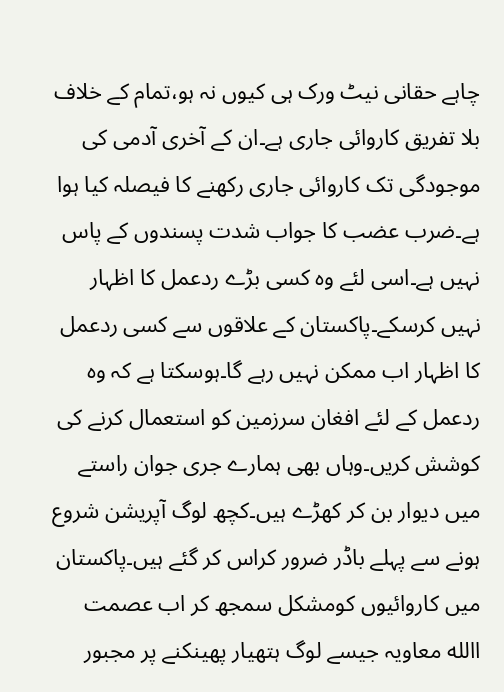چاہے حقانی نیٹ ورک ہی کیوں نہ ہو،تمام کے خلاف بلا تفریق کاروائی جاری ہے۔ان کے آخری آدمی کی موجودگی تک کاروائی جاری رکھنے کا فیصلہ کیا ہوا ہے۔ضرب عضب کا جواب شدت پسندوں کے پاس نہیں ہے۔اسی لئے وہ کسی بڑے ردعمل کا اظہار نہیں کرسکے۔پاکستان کے علاقوں سے کسی ردعمل کا اظہار اب ممکن نہیں رہے گا۔ہوسکتا ہے کہ وہ ردعمل کے لئے افغان سرزمین کو استعمال کرنے کی کوشش کریں۔وہاں بھی ہمارے جری جوان راستے میں دیوار بن کر کھڑے ہیں۔کچھ لوگ آپریشن شروع ہونے سے پہلے باڈر ضرور کراس کر گئے ہیں۔پاکستان میں کاروائیوں کومشکل سمجھ کر اب عصمت االله معاویہ جیسے لوگ ہتھیار پھینکنے پر مجبور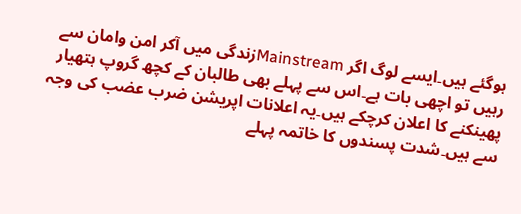ہوگئے ہیں۔ایسے لوگ اگر Mainstreamزندگی میں آکر امن وامان سے رہیں تو اچھی بات ہے۔اس سے پہلے بھی طالبان کے کچھ گروپ ہتھیار پھینکنے کا اعلان کرچکے ہیں۔یہ اعلانات اپریشن ضرب عضب کی وجہ سے ہیں۔شدت پسندوں کا خاتمہ پہلے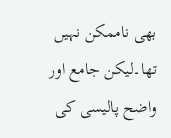بھی ناممکن نہیں تھا۔لیکن جامع اور واضح پالیسی کی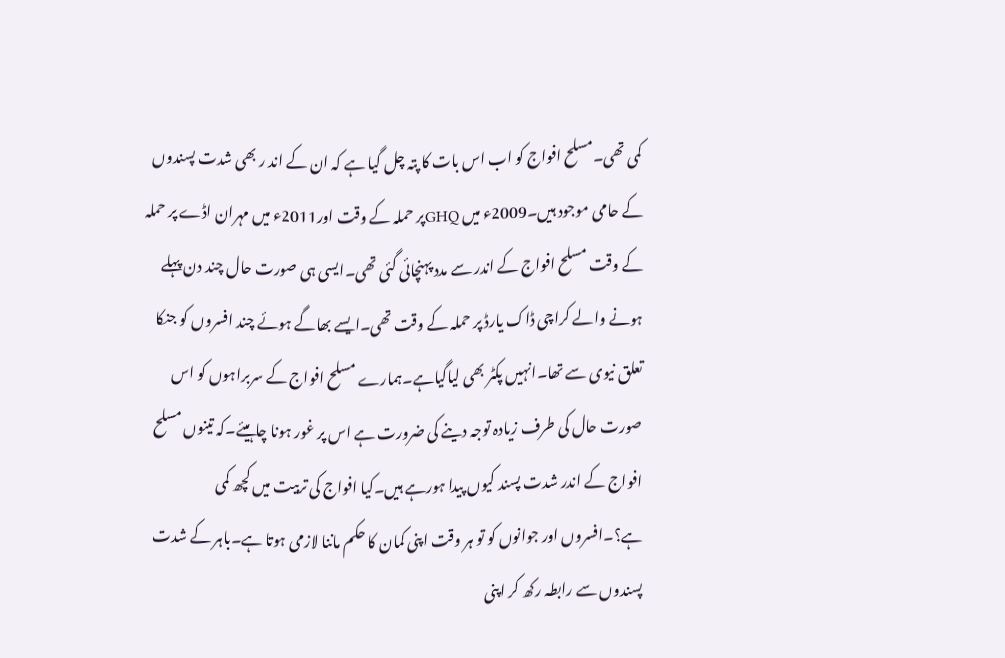کمی تھی۔مسلح افواج کو اب اس بات کا پتہ چل گیا ہے کہ ان کے اند ر بھی شدت پسندوں کے حامی موجود ہیں۔2009ء میں GHQپر حملہ کے وقت اور2011ء میں مہران اڈے پر حملہ کے وقت مسلح افواج کے اندر سے مدد پہنچائی گئی تھی۔ایسی ہی صورت حال چند دن پہلے ہونے والے کراچی ڈاک یارڈ پر حملہ کے وقت تھی۔ایسے بھاگے ہوئے چند افسروں کو جنکا تعلق نیوی سے تھا۔انہیں پکٹر بھی لیاگیاہے۔ہمارے مسلح افواج کے سربراہوں کو اس صورت حال کی طرف زیادہ توجہ دینے کی ضرورت ہے اس پر غور ہونا چاہیئے۔کہ تینوں مسلح افواج کے اندر شدت پسند کیوں پیدا ہورہے ہیں۔کیا افواج کی تربیت میں کچھ کمی ہے؟۔افسروں اور جوانوں کو تو ہر وقت اپنی کمان کا حکم ماننا لازمی ہوتا ہے۔باہر کے شدت پسندوں سے رابطہ رکھ کر اپنی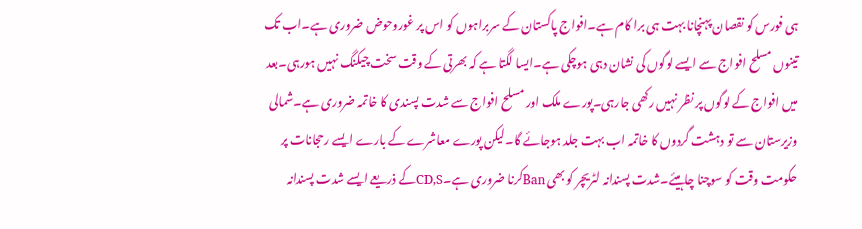ہی فورس کو نقصان پہنچانا بہت ہی برا کام ہے۔افواج پاکستان کے سربراہوں کو اس پر غوروحوض ضروری ہے۔اب تک تینوں مسلح افواج سے ایسے لوگوں کی نشان دہی ہوچکی ہے۔ایسا لگتا ہے کہ بھرتی کے وقت سخت چیکنگ نہیں ہورہی۔بعد میں افواج کے لوگوں پر نظر نہیں رکھی جارہی۔پورے ملک اور مسلح افواج سے شدت پسندی کا خاتمہ ضروری ہے۔شمالی وزیرستان سے تو دہشت گردوں کا خاتمہ اب بہت جلد ہوجائے گا۔لیکن پورے معاشرے کے بارے ایسے رحجانات پر حکومت وقت کو سوچنا چاہیئے۔شدت پسندانہ لٹریچر کو بھی Banکرنا ضروری ہے۔CD,Sکے ذریعے ایسے شدت پسندانہ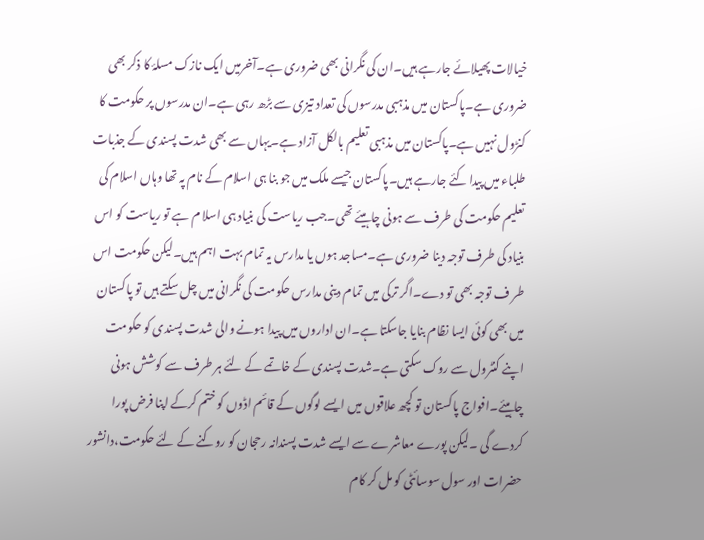خیالات پھیلائے جارہے ہیں۔ان کی نگرانی بھی ضروری ہے۔آخرمیں ایک نازک مسلۂ کا ذکر بھی ضروری ہے۔پاکستان میں مذہبی مدرسوں کی تعداد تیزی سے بڑھ رہی ہے۔ان مدرسوں پر حکومت کا کنڑول نہیں ہے۔پاکستان میں مذہبی تعلیم بالکل آزاد ہے۔یہاں سے بھی شدت پسندی کے جذبات طلباء میں پیدا کئے جارہے ہیں۔پاکستان جیسے ملک میں جو بنا ہی اسلام کے نام پہ تھا وہاں اسلام کی تعلیم حکومت کی طرف سے ہونی چاہیئے تھی۔جب ریاست کی بنیاد ہی اسلا م ہے تو ریاست کو اس بنیاد کی طرف توجہ دینا ضروری ہے۔مساجد ہوں یا مدارس یہ تمام بہت اہم ہیں۔لیکن حکومت اس طر ف توجہ بھی تو دے۔اگر ترکی میں تمام دینی مدارس حکومت کی نگرانی میں چل سکتے ہیں تو پاکستان میں بھی کوئی ایسا نظام بنایا جاسکتا ہے۔ان اداروں میں پیدا ہونے والی شدت پسندی کو حکومت اپنے کنٹرول سے روک سکتی ہے۔شدت پسندی کے خاتمے کے لئے ہر طرف سے کوشش ہونی چاہیئے۔افواج پاکستان تو کچھ علاقوں میں ایسے لوگوں کے قائم اڈوں کو ختم کرکے اپنا فرض پورا کردے گی ۔لیکن پورے معاشرے سے ایسے شدت پسندانہ رحجان کو روکنے کے لئے حکومت،دانشور حضرات اور سول سوسائٹی کو مل کر کام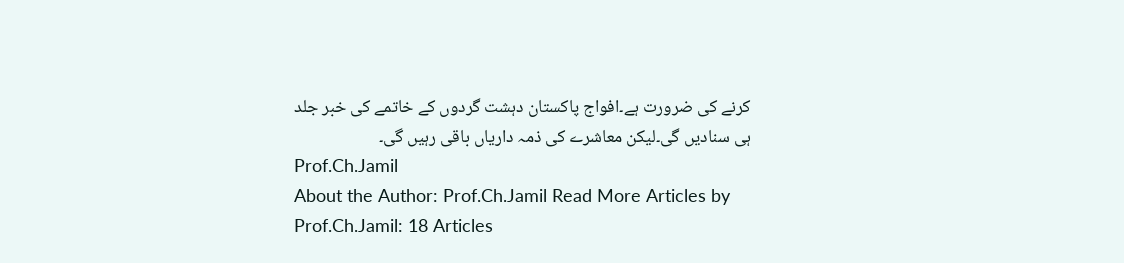کرنے کی ضرورت ہے۔افواج پاکستان دہشت گردوں کے خاتمے کی خبر جلد ہی سنادیں گی۔لیکن معاشرے کی ذمہ داریاں باقی رہیں گی۔
Prof.Ch.Jamil
About the Author: Prof.Ch.Jamil Read More Articles by Prof.Ch.Jamil: 18 Articles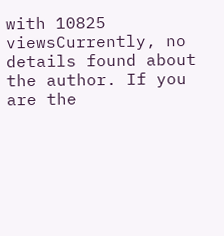with 10825 viewsCurrently, no details found about the author. If you are the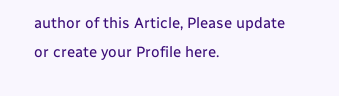author of this Article, Please update or create your Profile here.